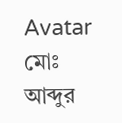Avatar মোঃ আব্দুর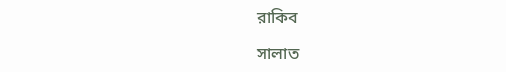রাকিব

সালাত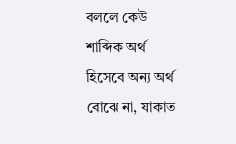বললে কেউ শাব্দিক অর্থ হিসেবে অন্য অর্থ বোঝে না, যাকাত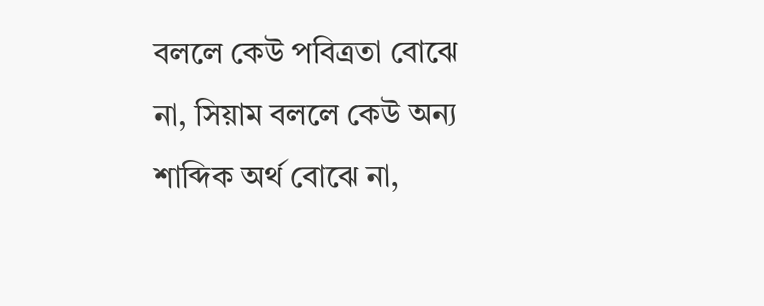বললে কেউ পবিত্রতা বোঝে না, সিয়াম বললে কেউ অন্য শাব্দিক অর্থ বোঝে না,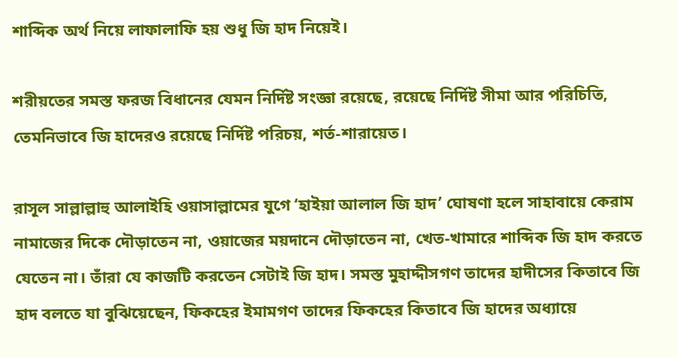শাব্দিক অর্থ নিয়ে লাফালাফি হয় শুধু জি হাদ নিয়েই।

শরীয়তের সমস্ত ফরজ বিধানের যেমন নির্দিষ্ট সংজ্ঞা রয়েছে, রয়েছে নির্দিষ্ট সীমা আর পরিচিতি, তেমনিভাবে জি হাদেরও রয়েছে নির্দিষ্ট পরিচয়, শর্ত-শারায়েত।

রাসূল সাল্লাল্লাহু আলাইহি ওয়াসাল্লামের যুগে ‘হাইয়া আলাল জি হাদ’ ঘোষণা হলে সাহাবায়ে কেরাম নামাজের দিকে দৌড়াতেন না, ওয়াজের ময়দানে দৌড়াতেন না, খেত-খামারে শাব্দিক জি হাদ করতে যেতেন না। তাঁরা যে কাজটি করতেন সেটাই জি হাদ। সমস্ত মুহাদ্দীসগণ তাদের হাদীসের কিতাবে জি হাদ বলতে যা বুঝিয়েছেন, ফিকহের ইমামগণ তাদের ফিকহের কিতাবে জি হাদের অধ্যায়ে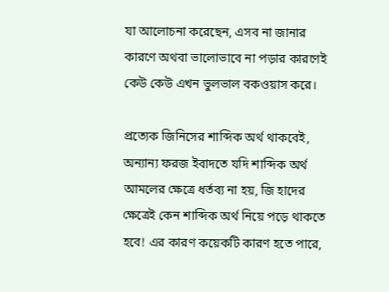যা আলোচনা করেছেন, এসব না জানার কারণে অথবা ভালোভাবে না পড়ার কারণেই কেউ কেউ এখন ভুলভাল বকওয়াস করে।

প্রত্যেক জিনিসের শাব্দিক অর্থ থাকবেই, অন্যান্য ফরজ ইবাদতে যদি শাব্দিক অর্থ আমলের ক্ষেত্রে ধর্তব্য না হয়, জি হাদের ক্ষেত্রেই কেন শাব্দিক অর্থ নিয়ে পড়ে থাকতে হবে! এর কারণ কয়েকটি কারণ হতে পারে,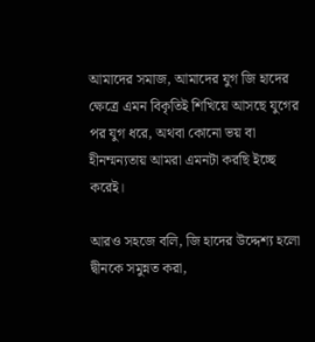আমাদের সমাজ, আমাদের যুগ জি হাদের ক্ষেত্রে এমন বিকৃতিই শিখিয়ে আসছে যুগের পর যুগ ধরে, অথবা কোনো ভয় বা হীনম্মন্যতায় আমরা এমনটা করছি ইচ্ছে করেই।

আরও সহজে বলি, জি হাদের উদ্দেশ্য হলো দ্বীনকে সমুন্নত করা,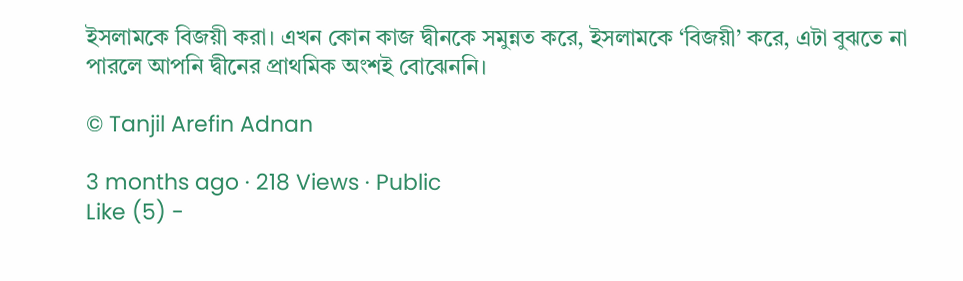ইসলামকে বিজয়ী করা। এখন কোন কাজ দ্বীনকে সমুন্নত করে, ইসলামকে ‘বিজয়ী’ করে, এটা বুঝতে না পারলে আপনি দ্বীনের প্রাথমিক অংশই বোঝেননি।

© Tanjil Arefin Adnan

3 months ago · 218 Views · Public
Like (5) -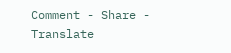Comment - Share - Translate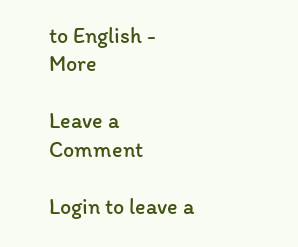to English - More

Leave a Comment

Login to leave a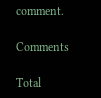comment.

Comments

Total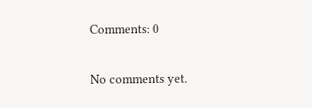Comments: 0

No comments yet.